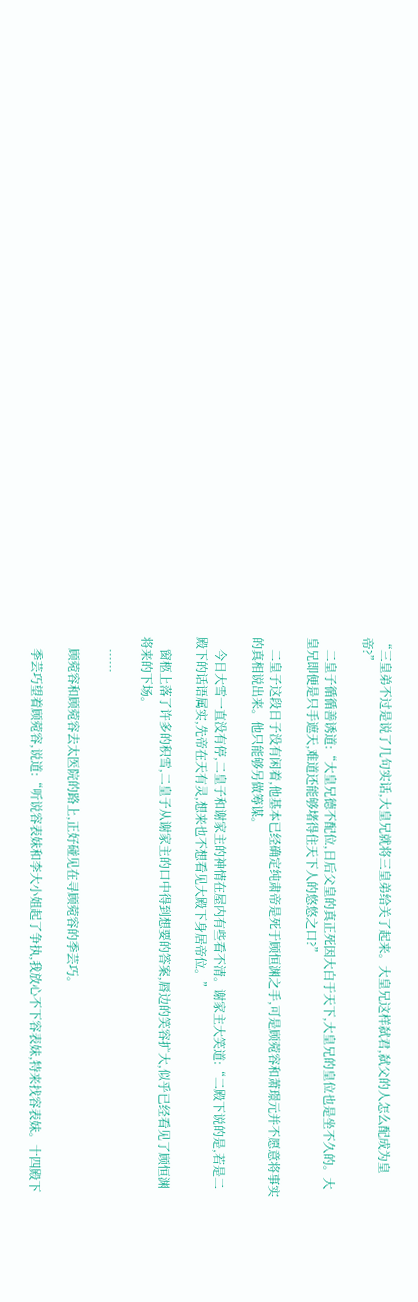“三皇弟不过是说了几句实话,大皇兄就将三皇弟给关了起来。大皇兄这样弑君,弑父的人怎么配成为皇帝?”

    二皇子循循善诱道:“大皇兄德不配位,日后父皇的真正死因大白于天下,大皇兄的皇位也是坐不久的。大皇兄即便是只手遮天,难道还能够堵得住天下人的悠悠之口?”

    二皇子这段日子没有闲着,他基本已经确定纯肃帝是死于顾恒渊之手,可是顾菀容和萧璟元并不愿意将事实的真相说出来。他只能够另做筹谋。

    今日大雪一直没有停,二皇子和谢家主的神情在屋内有些看不清。谢家主大笑道:“二殿下说的是,若是二殿下的话语属实,先帝在天有灵,想来也不想看见大殿下身居帝位。”

    窗柩上落了许多的积雪,二皇子从谢家主的口中得到想要的答案,唇边的笑容扩大,似乎已经看见了顾恒渊将来的下场。

    ……

    顾菀容和顾菀容去太医院的路上,正好碰见在寻顾菀容的季芸巧。

    季芸巧望着顾菀容,说道:“听说容表妹和李大小姐起了争执,我放心不下容表妹,特来找容表妹。十四殿下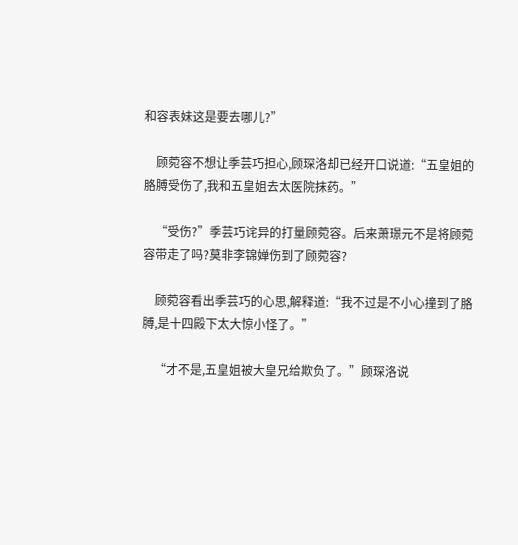和容表妹这是要去哪儿?”

    顾菀容不想让季芸巧担心,顾琛洛却已经开口说道:“五皇姐的胳膊受伤了,我和五皇姐去太医院抹药。”

    “受伤?”季芸巧诧异的打量顾菀容。后来萧璟元不是将顾菀容带走了吗?莫非李锦婵伤到了顾菀容?

    顾菀容看出季芸巧的心思,解释道:“我不过是不小心撞到了胳膊,是十四殿下太大惊小怪了。”

    “才不是,五皇姐被大皇兄给欺负了。”顾琛洛说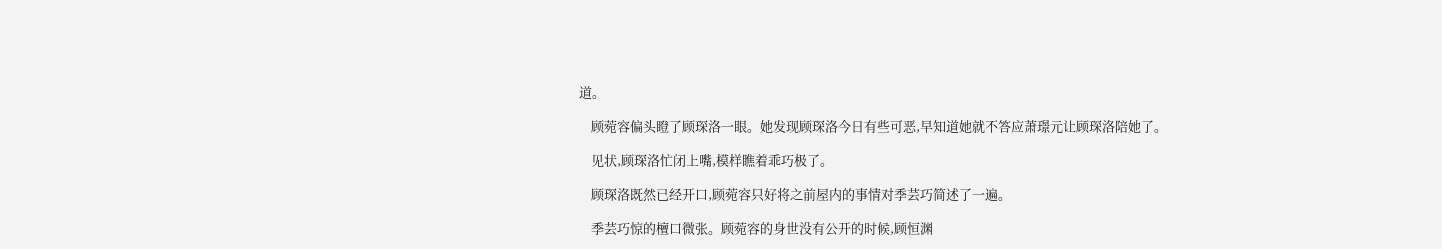道。

    顾菀容偏头瞪了顾琛洛一眼。她发现顾琛洛今日有些可恶,早知道她就不答应萧璟元让顾琛洛陪她了。

    见状,顾琛洛忙闭上嘴,模样瞧着乖巧极了。

    顾琛洛既然已经开口,顾菀容只好将之前屋内的事情对季芸巧简述了一遍。

    季芸巧惊的檀口微张。顾菀容的身世没有公开的时候,顾恒渊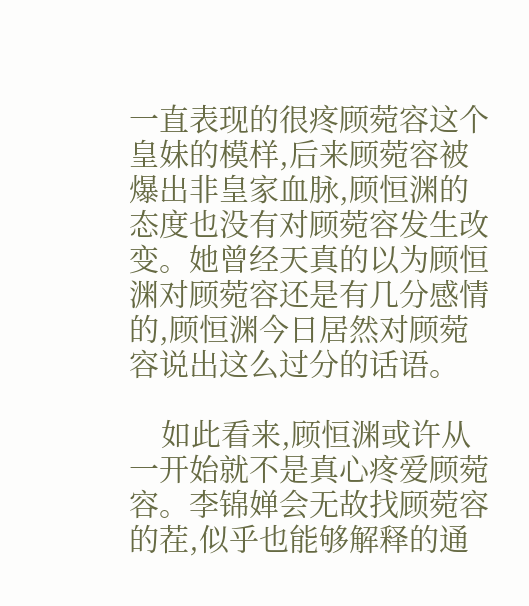一直表现的很疼顾菀容这个皇妹的模样,后来顾菀容被爆出非皇家血脉,顾恒渊的态度也没有对顾菀容发生改变。她曾经天真的以为顾恒渊对顾菀容还是有几分感情的,顾恒渊今日居然对顾菀容说出这么过分的话语。

    如此看来,顾恒渊或许从一开始就不是真心疼爱顾菀容。李锦婵会无故找顾菀容的茬,似乎也能够解释的通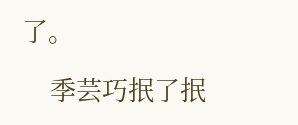了。

    季芸巧抿了抿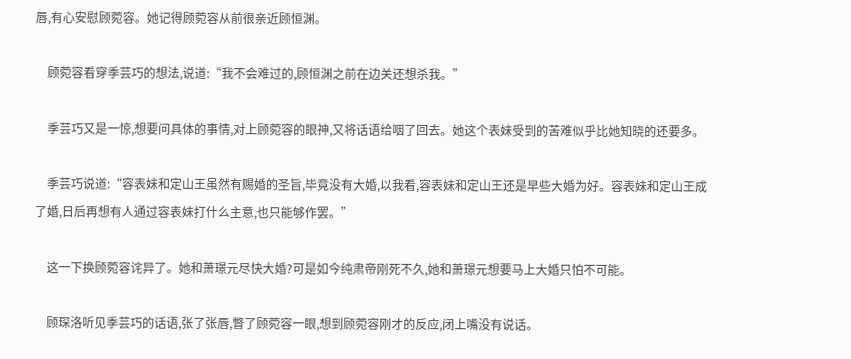唇,有心安慰顾菀容。她记得顾菀容从前很亲近顾恒渊。

    顾菀容看穿季芸巧的想法,说道:“我不会难过的,顾恒渊之前在边关还想杀我。”

    季芸巧又是一惊,想要问具体的事情,对上顾菀容的眼神,又将话语给咽了回去。她这个表妹受到的苦难似乎比她知晓的还要多。

    季芸巧说道:“容表妹和定山王虽然有赐婚的圣旨,毕竟没有大婚,以我看,容表妹和定山王还是早些大婚为好。容表妹和定山王成了婚,日后再想有人通过容表妹打什么主意,也只能够作罢。”

    这一下换顾菀容诧异了。她和萧璟元尽快大婚?可是如今纯肃帝刚死不久,她和萧璟元想要马上大婚只怕不可能。

    顾琛洛听见季芸巧的话语,张了张唇,瞥了顾菀容一眼,想到顾菀容刚才的反应,闭上嘴没有说话。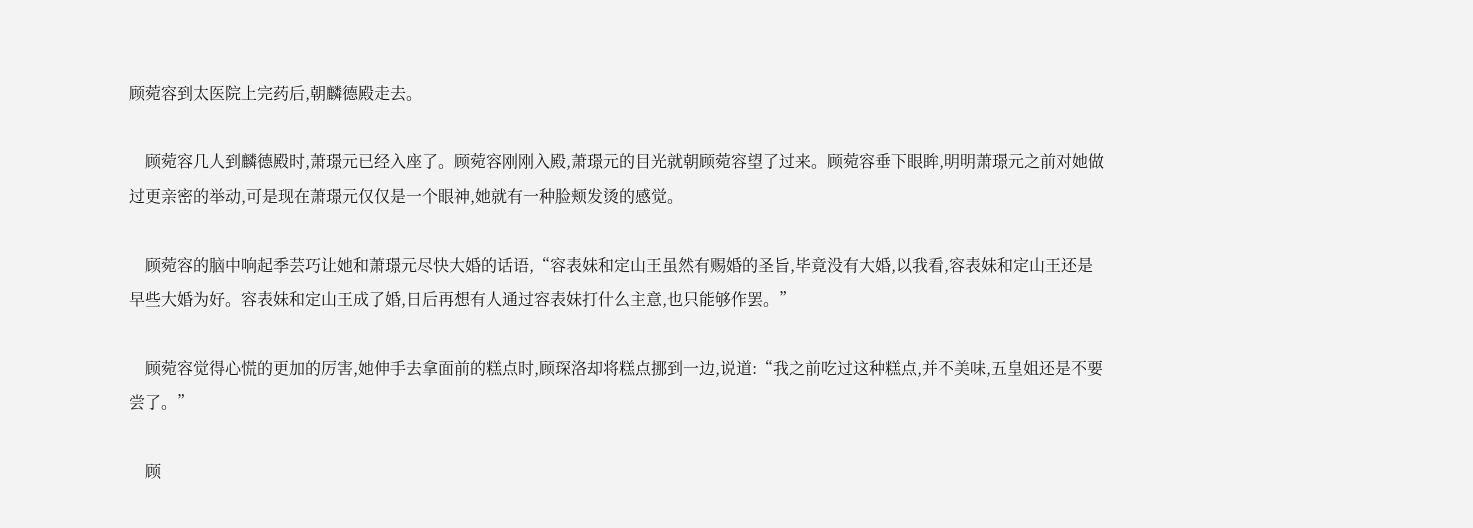顾菀容到太医院上完药后,朝麟德殿走去。

    顾菀容几人到麟德殿时,萧璟元已经入座了。顾菀容刚刚入殿,萧璟元的目光就朝顾菀容望了过来。顾菀容垂下眼眸,明明萧璟元之前对她做过更亲密的举动,可是现在萧璟元仅仅是一个眼神,她就有一种脸颊发烫的感觉。

    顾菀容的脑中响起季芸巧让她和萧璟元尽快大婚的话语,“容表妹和定山王虽然有赐婚的圣旨,毕竟没有大婚,以我看,容表妹和定山王还是早些大婚为好。容表妹和定山王成了婚,日后再想有人通过容表妹打什么主意,也只能够作罢。”

    顾菀容觉得心慌的更加的厉害,她伸手去拿面前的糕点时,顾琛洛却将糕点挪到一边,说道:“我之前吃过这种糕点,并不美味,五皇姐还是不要尝了。”

    顾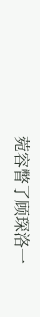菀容瞥了顾琛洛一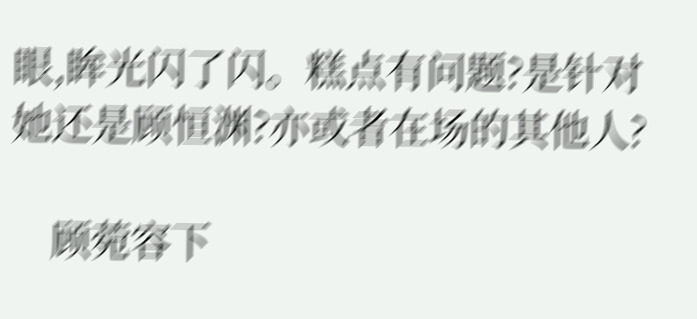眼,眸光闪了闪。糕点有问题?是针对她还是顾恒渊?亦或者在场的其他人?

    顾菀容下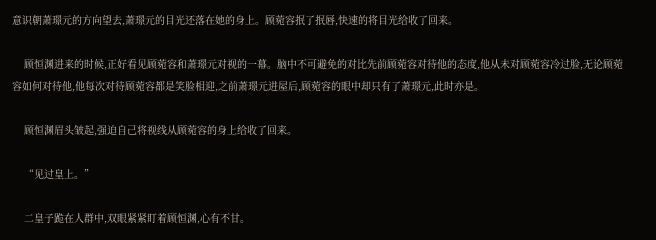意识朝萧璟元的方向望去,萧璟元的目光还落在她的身上。顾菀容抿了抿唇,快速的将目光给收了回来。

    顾恒渊进来的时候,正好看见顾菀容和萧璟元对视的一幕。脑中不可避免的对比先前顾菀容对待他的态度,他从未对顾菀容冷过脸,无论顾菀容如何对待他,他每次对待顾菀容都是笑脸相迎,之前萧璟元进屋后,顾菀容的眼中却只有了萧璟元,此时亦是。

    顾恒渊眉头皱起,强迫自己将视线从顾菀容的身上给收了回来。

    “见过皇上。”

    二皇子跪在人群中,双眼紧紧盯着顾恒渊,心有不甘。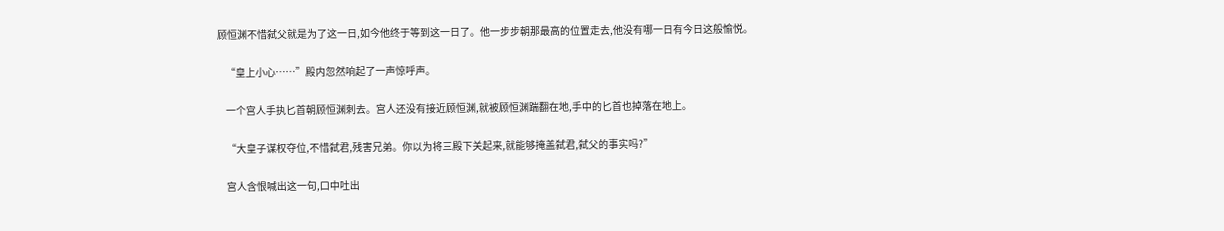顾恒渊不惜弑父就是为了这一日,如今他终于等到这一日了。他一步步朝那最高的位置走去,他没有哪一日有今日这般愉悦。

    “皇上小心……”殿内忽然响起了一声惊呼声。

    一个宫人手执匕首朝顾恒渊刺去。宫人还没有接近顾恒渊,就被顾恒渊踹翻在地,手中的匕首也掉落在地上。

    “大皇子谋权夺位,不惜弑君,残害兄弟。你以为将三殿下关起来,就能够掩盖弑君,弑父的事实吗?”

    宫人含恨喊出这一句,口中吐出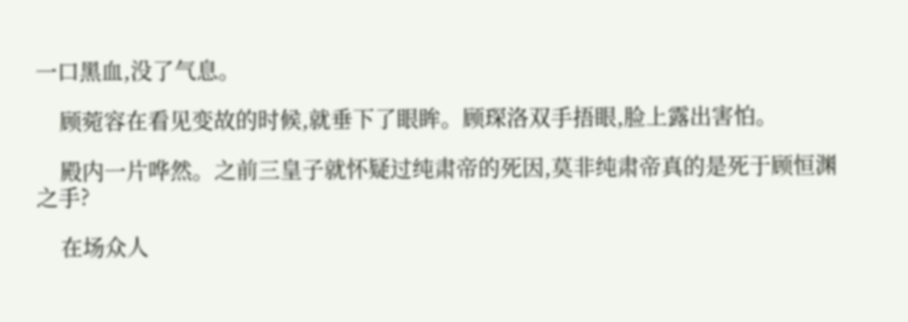一口黑血,没了气息。

    顾菀容在看见变故的时候,就垂下了眼眸。顾琛洛双手捂眼,脸上露出害怕。

    殿内一片哗然。之前三皇子就怀疑过纯肃帝的死因,莫非纯肃帝真的是死于顾恒渊之手?

    在场众人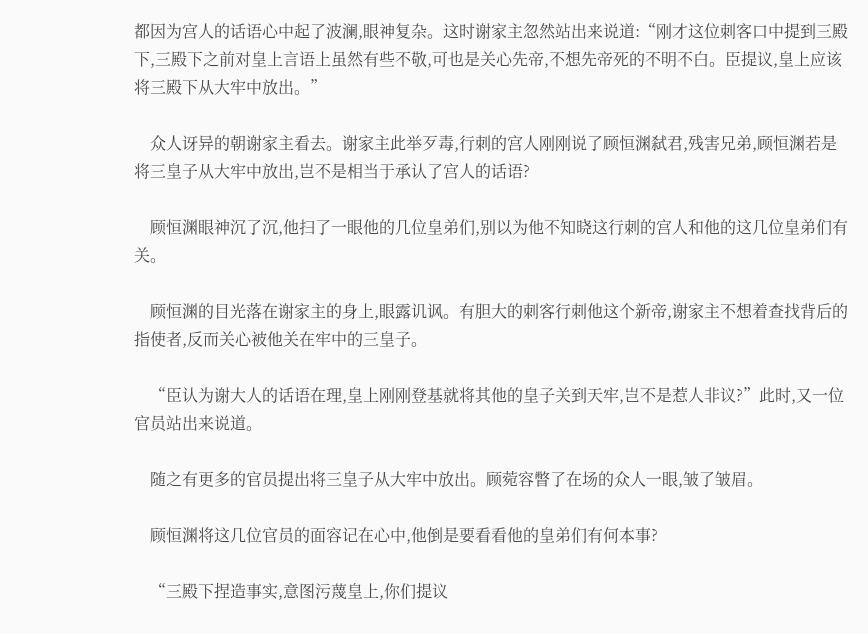都因为宫人的话语心中起了波澜,眼神复杂。这时谢家主忽然站出来说道:“刚才这位刺客口中提到三殿下,三殿下之前对皇上言语上虽然有些不敬,可也是关心先帝,不想先帝死的不明不白。臣提议,皇上应该将三殿下从大牢中放出。”

    众人讶异的朝谢家主看去。谢家主此举歹毒,行刺的宫人刚刚说了顾恒渊弑君,残害兄弟,顾恒渊若是将三皇子从大牢中放出,岂不是相当于承认了宫人的话语?

    顾恒渊眼神沉了沉,他扫了一眼他的几位皇弟们,别以为他不知晓这行刺的宫人和他的这几位皇弟们有关。

    顾恒渊的目光落在谢家主的身上,眼露讥讽。有胆大的刺客行刺他这个新帝,谢家主不想着查找背后的指使者,反而关心被他关在牢中的三皇子。

    “臣认为谢大人的话语在理,皇上刚刚登基就将其他的皇子关到天牢,岂不是惹人非议?”此时,又一位官员站出来说道。

    随之有更多的官员提出将三皇子从大牢中放出。顾菀容瞥了在场的众人一眼,皱了皱眉。

    顾恒渊将这几位官员的面容记在心中,他倒是要看看他的皇弟们有何本事?

    “三殿下捏造事实,意图污蔑皇上,你们提议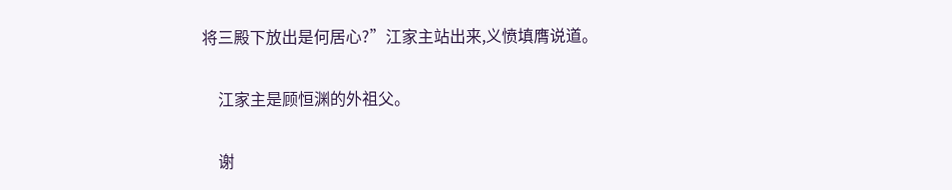将三殿下放出是何居心?”江家主站出来,义愤填膺说道。

    江家主是顾恒渊的外祖父。

    谢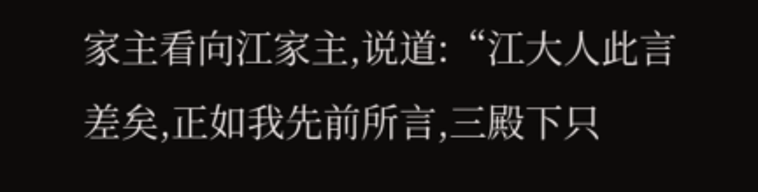家主看向江家主,说道:“江大人此言差矣,正如我先前所言,三殿下只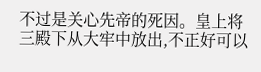不过是关心先帝的死因。皇上将三殿下从大牢中放出,不正好可以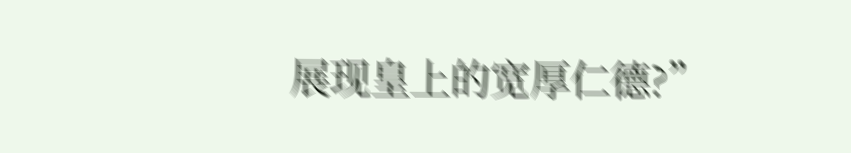展现皇上的宽厚仁德?”